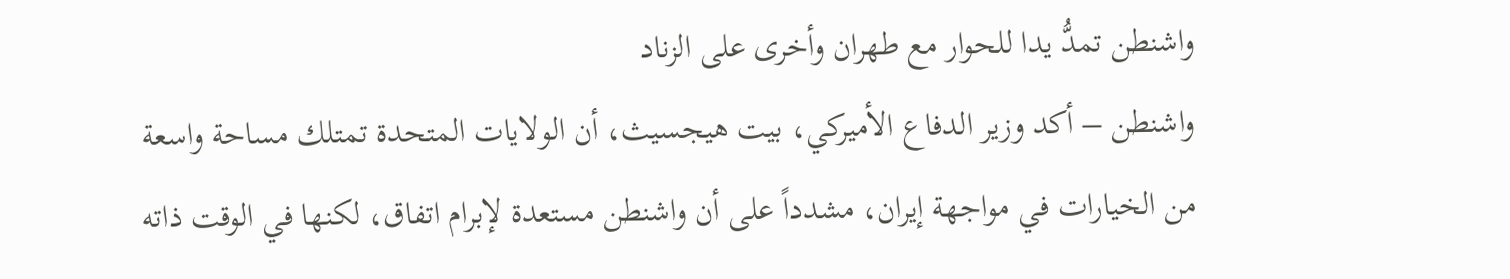واشنطن تمدُّ يدا للحوار مع طهران وأخرى على الزناد
واشنطن – أكد وزير الدفاع الأميركي، بيت هيجسيث، أن الولايات المتحدة تمتلك مساحة واسعة من الخيارات في مواجهة إيران، مشدداً على أن واشنطن مستعدة لإبرام اتفاق، لكنها في الوقت ذاته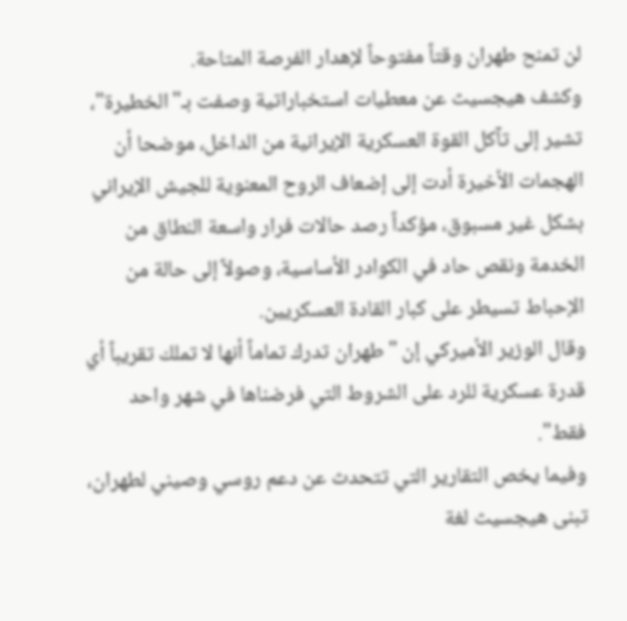لن تمنح طهران وقتاً مفتوحاً لإهدار الفرصة المتاحة.
وكشف هيجسيث عن معطيات استخباراتية وصفت بـ"الخطيرة"، تشير إلى تآكل القوة العسكرية الإيرانية من الداخل، موضحا أن الهجمات الأخيرة أدت إلى إضعاف الروح المعنوية للجيش الإيراني بشكل غير مسبوق، مؤكداً رصد حالات فرار واسعة النطاق من الخدمة ونقص حاد في الكوادر الأساسية، وصولاً إلى حالة من الإحباط تسيطر على كبار القادة العسكريين.
وقال الوزير الأميركي إن "طهران تدرك تماماً أنها لا تملك تقريباً أي قدرة عسكرية للرد على الشروط التي فرضناها في شهر واحد فقط".
وفيما يخص التقارير التي تتحدث عن دعم روسي وصيني لطهران، تبنى هيجسيث لغة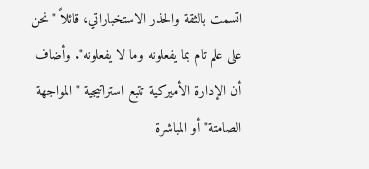اتسمت بالثقة والحذر الاستخباراتي، قائلاً "نحن على علم تام بما يفعلونه وما لا يفعلونه". وأضاف أن الإدارة الأميركية تتبع استراتيجية "المواجهة الصامتة" أو المباشرة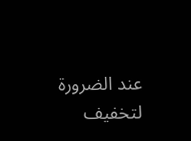عند الضرورة لتخفيف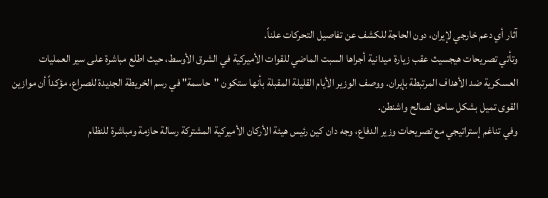آثار أي دعم خارجي لإيران، دون الحاجة للكشف عن تفاصيل التحركات علناً.
وتأتي تصريحات هيجسيث عقب زيارة ميدانية أجراها السبت الماضي للقوات الأميركية في الشرق الأوسط، حيث اطلع مباشرة على سير العمليات العسكرية ضد الأهداف المرتبطة بإيران. ووصف الوزير الأيام القليلة المقبلة بأنها ستكون "حاسمة" في رسم الخريطة الجديدة للصراع، مؤكداً أن موازين القوى تميل بشكل ساحق لصالح واشنطن.
وفي تناغم إستراتيجي مع تصريحات وزير الدفاع، وجه دان كين رئيس هيئة الأركان الأميركية المشتركة رسالة حازمة ومباشرة للنظام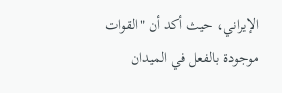الإيراني، حيث أكد أن "القوات موجودة بالفعل في الميدان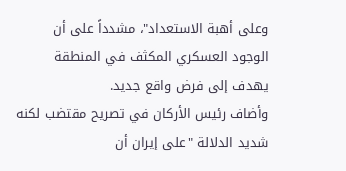وعلى أهبة الاستعداد"، مشدداً على أن الوجود العسكري المكثف في المنطقة يهدف إلى فرض واقع جديد.
وأضاف رئيس الأركان في تصريح مقتضب لكنه شديد الدلالة "على إيران أن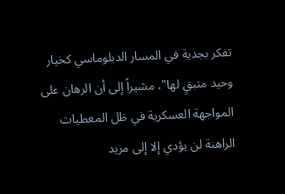تفكر بجدية في المسار الدبلوماسي كخيار وحيد متبقٍ لها"، مشيراً إلى أن الرهان على المواجهة العسكرية في ظل المعطيات الراهنة لن يؤدي إلا إلى مزيد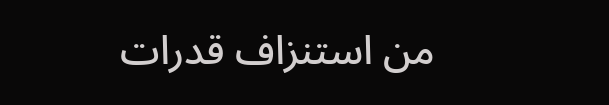من استنزاف قدرات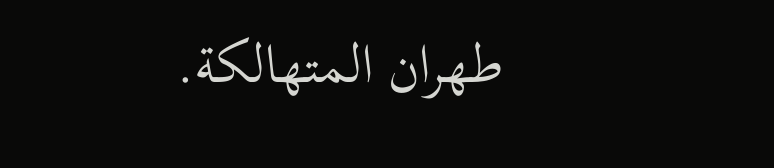طهران المتهالكة.